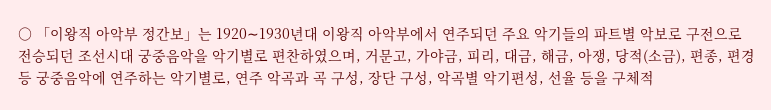○ 「이왕직 아악부 정간보」는 1920∼1930년대 이왕직 아악부에서 연주되던 주요 악기들의 파트별 악보로 구전으로 전승되던 조선시대 궁중음악을 악기별로 편찬하였으며, 거문고, 가야금, 피리, 대금, 해금, 아쟁, 당적(소금), 편종, 편경 등 궁중음악에 연주하는 악기별로, 연주 악곡과 곡 구성, 장단 구성, 악곡별 악기편성, 선율 등을 구체적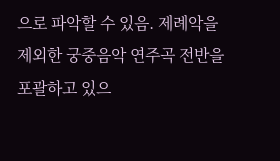으로 파악할 수 있음. 제례악을 제외한 궁중음악 연주곡 전반을 포괄하고 있으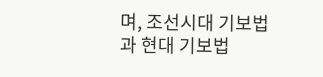며, 조선시대 기보법과 현대 기보법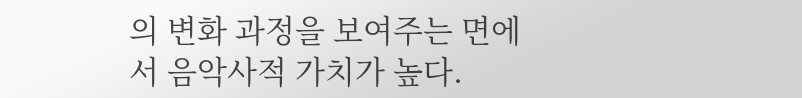의 변화 과정을 보여주는 면에서 음악사적 가치가 높다.